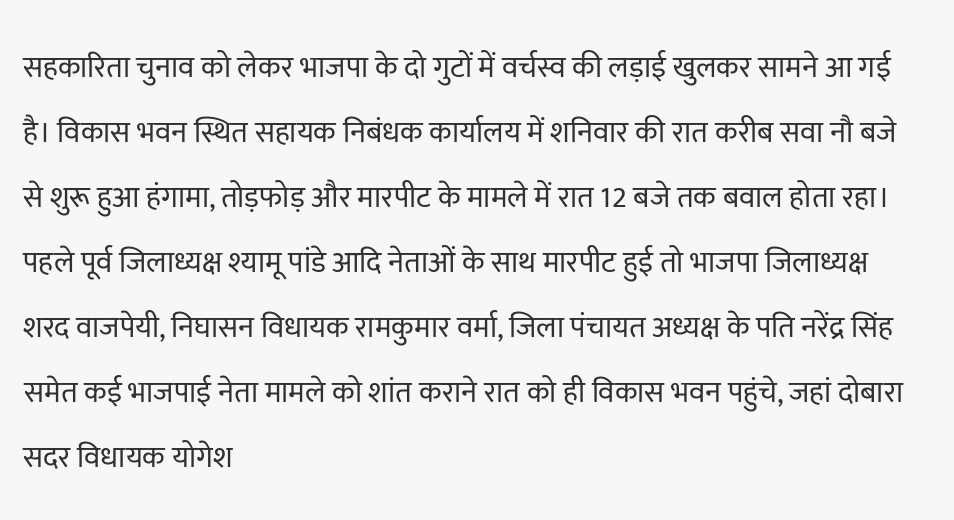सहकारिता चुनाव को लेकर भाजपा के दो गुटों में वर्चस्व की लड़ाई खुलकर सामने आ गई है। विकास भवन स्थित सहायक निबंधक कार्यालय में शनिवार की रात करीब सवा नौ बजे से शुरू हुआ हंगामा, तोड़फोड़ और मारपीट के मामले में रात 12 बजे तक बवाल होता रहा। पहले पूर्व जिलाध्यक्ष श्यामू पांडे आदि नेताओं के साथ मारपीट हुई तो भाजपा जिलाध्यक्ष शरद वाजपेयी, निघासन विधायक रामकुमार वर्मा, जिला पंचायत अध्यक्ष के पति नरेंद्र सिंह समेत कई भाजपाई नेता मामले को शांत कराने रात को ही विकास भवन पहुंचे, जहां दोबारा सदर विधायक योगेश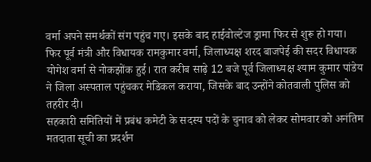वर्मा अपने समर्थकों संग पहुंच गए। इसके बाद हाईवोल्टेज ड्रामा फिर से शुरू हो गया। फिर पूर्व मंत्री और विधायक रामकुमार वर्मा, जिलाध्यक्ष शरद बाजपेई की सदर विधायक योगेश वर्मा से नोकझोंक हुई। रात करीब साढ़े 12 बजे पूर्व जिलाध्यक्ष श्याम कुमार पांडेय ने जिला अस्पताल पहुंचकर मेडिकल कराया, जिसके बाद उन्होंने कोतवाली पुलिस को तहरीर दी।
सहकारी समितियों में प्रबंध कमेटी के सदस्य पदों के चुनाव को लेकर सोमवार को अनंतिम मतदाता सूची का प्रदर्शन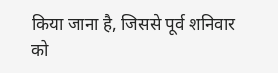किया जाना है, जिससे पूर्व शनिवार को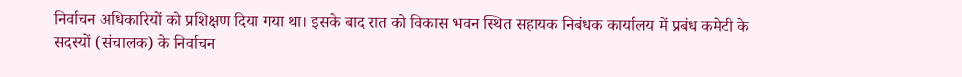निर्वाचन अधिकारियों को प्रशिक्षण दिया गया था। इसके बाद रात को विकास भवन स्थित सहायक निबंधक कार्यालय में प्रबंध कमेटी के सदस्यों (संचालक) के निर्वाचन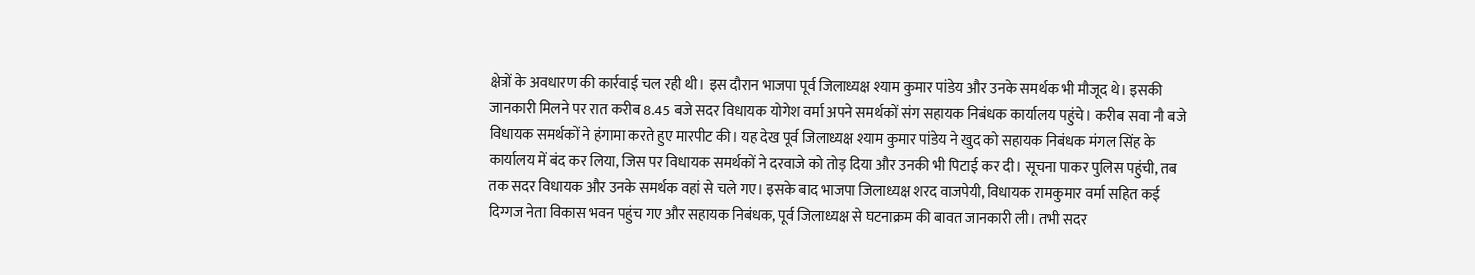क्षेत्रों के अवधारण की कार्रवाई चल रही थी। इस दौरान भाजपा पूर्व जिलाध्यक्ष श्याम कुमार पांडेय और उनके समर्थक भी मौजूद थे। इसकी जानकारी मिलने पर रात करीब 8.45 बजे सदर विधायक योगेश वर्मा अपने समर्थकों संग सहायक निबंधक कार्यालय पहुंचे। करीब सवा नौ बजे विधायक समर्थकों ने हंगामा करते हुए मारपीट की। यह देख पूर्व जिलाध्यक्ष श्याम कुमार पांडेय ने खुद को सहायक निबंधक मंगल सिंह के कार्यालय में बंद कर लिया, जिस पर विधायक समर्थकों ने दरवाजे को तोड़ दिया और उनकी भी पिटाई कर दी। सूचना पाकर पुलिस पहुंची, तब तक सदर विधायक और उनके समर्थक वहां से चले गए। इसके बाद भाजपा जिलाध्यक्ष शरद वाजपेयी, विधायक रामकुमार वर्मा सहित कई दिग्गज नेता विकास भवन पहुंच गए और सहायक निबंधक, पूर्व जिलाध्यक्ष से घटनाक्रम की बावत जानकारी ली। तभी सदर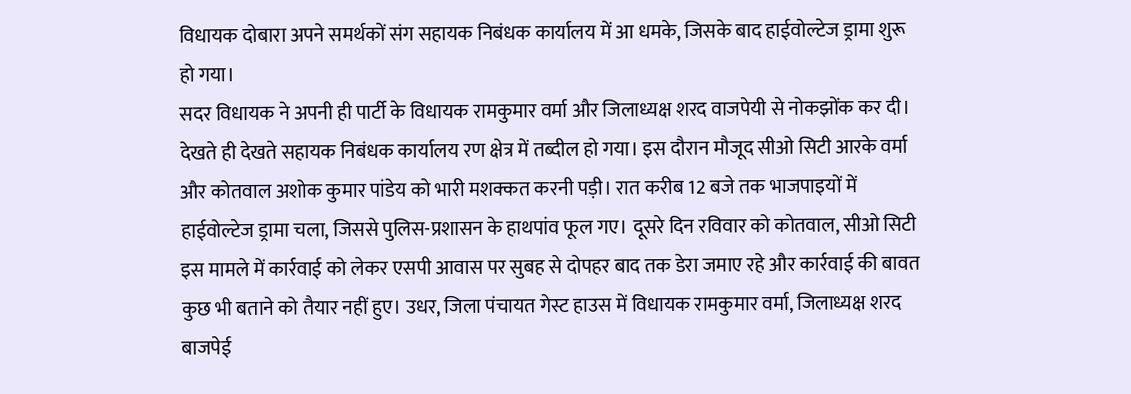विधायक दोबारा अपने समर्थकों संग सहायक निबंधक कार्यालय में आ धमके, जिसके बाद हाईवोल्टेज ड्रामा शुरू हो गया।
सदर विधायक ने अपनी ही पार्टी के विधायक रामकुमार वर्मा और जिलाध्यक्ष शरद वाजपेयी से नोकझोंक कर दी। देखते ही देखते सहायक निबंधक कार्यालय रण क्षेत्र में तब्दील हो गया। इस दौरान मौजूद सीओ सिटी आरके वर्मा और कोतवाल अशोक कुमार पांडेय को भारी मशक्कत करनी पड़ी। रात करीब 12 बजे तक भाजपाइयों में हाईवोल्टेज ड्रामा चला, जिससे पुलिस-प्रशासन के हाथपांव फूल गए। दूसरे दिन रविवार को कोतवाल, सीओ सिटी इस मामले में कार्रवाई को लेकर एसपी आवास पर सुबह से दोपहर बाद तक डेरा जमाए रहे और कार्रवाई की बावत कुछ भी बताने को तैयार नहीं हुए। उधर, जिला पंचायत गेस्ट हाउस में विधायक रामकुमार वर्मा, जिलाध्यक्ष शरद बाजपेई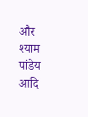और श्याम पांडेय आदि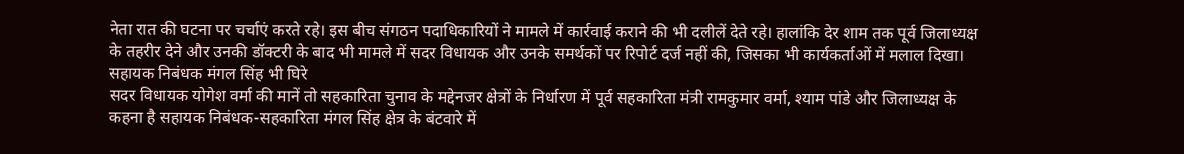नेता रात की घटना पर चर्चाएं करते रहे। इस बीच संगठन पदाधिकारियों ने मामले में कार्रवाई कराने की भी दलीलें देते रहे। हालांकि देर शाम तक पूर्व जिलाध्यक्ष के तहरीर देने और उनकी डॉक्टरी के बाद भी मामले में सदर विधायक और उनके समर्थकों पर रिपोर्ट दर्ज नहीं की, जिसका भी कार्यकर्ताओं में मलाल दिखा।
सहायक निबंधक मंगल सिंह भी घिरे
सदर विधायक योगेश वर्मा की मानें तो सहकारिता चुनाव के मद्देनजर क्षेत्रों के निर्धारण में पूर्व सहकारिता मंत्री रामकुमार वर्मा, श्याम पांडे और जिलाध्यक्ष के कहना है सहायक निबंधक-सहकारिता मंगल सिंह क्षेत्र के बंटवारे में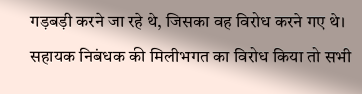गड़बड़ी करने जा रहे थे, जिसका वह विरोध करने गए थे। सहायक निबंधक की मिलीभगत का विरोध किया तो सभी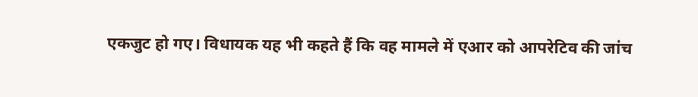एकजुट हो गए। विधायक यह भी कहते हैं कि वह मामले में एआर को आपरेटिव की जांच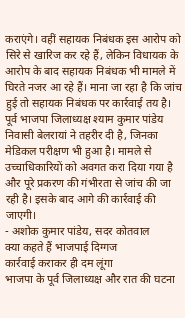कराएंगे। वहीं सहायक निबंधक इस आरोप को सिरे से खारिज कर रहे हैं, लेकिन विधायक के आरोप के बाद सहायक निबंधक भी मामले में घिरते नजर आ रहे हैं। माना जा रहा है कि जांच हुई तो सहायक निबंधक पर कार्रवाई तय है।
पूर्व भाजपा जिलाध्यक्ष श्याम कुमार पांडेय निवासी बेलरायां ने तहरीर दी है, जिनका मेडिकल परीक्षण भी हुआ है। मामले से उच्चाधिकारियों को अवगत करा दिया गया है और पूरे प्रकरण की गंभीरता से जांच की जा रही है। इसके बाद आगे की कार्रवाई की जाएगी।
- अशोक कुमार पांडेय, सदर कोतवाल
क्या कहते हैं भाजपाई दिग्गज
कार्रवाई कराकर ही दम लूंगा
भाजपा के पूर्व जिलाध्यक्ष और रात की घटना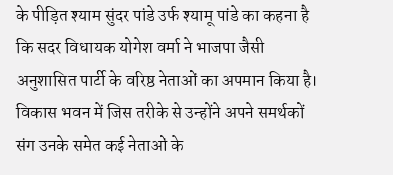के पीड़ित श्याम सुंदर पांडे उर्फ श्यामू पांडे का कहना है कि सदर विधायक योगेश वर्मा ने भाजपा जैसी अनुशासित पार्टी के वरिष्ठ नेताओं का अपमान किया है। विकास भवन में जिस तरीके से उन्होंने अपने समर्थकों संग उनके समेत कई नेताओं के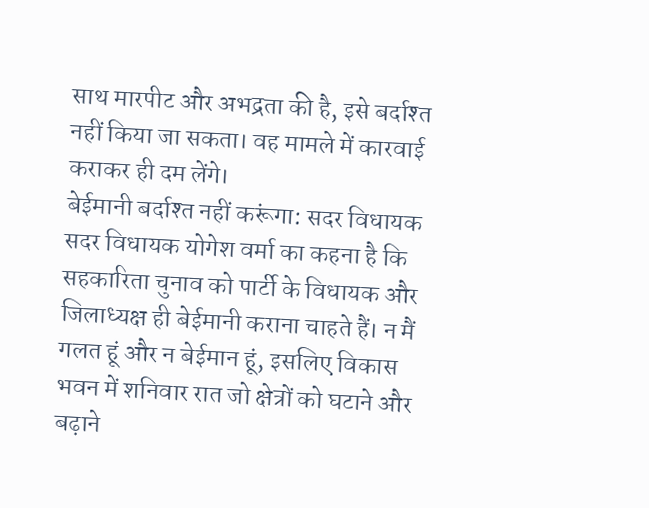साथ मारपीट और अभद्रता की है, इसे बर्दाश्त नहीं किया जा सकता। वह मामले में कारवाई कराकर ही दम लेंगे।
बेईमानी बर्दाश्त नहीं करूंगा: सदर विधायक
सदर विधायक योगेश वर्मा का कहना है कि सहकारिता चुनाव को पार्टी के विधायक और जिलाध्यक्ष ही बेईमानी कराना चाहते हैं। न मैं गलत हूं और न बेईमान हूं, इसलिए विकास भवन में शनिवार रात जो क्षेत्रों को घटाने और बढ़ाने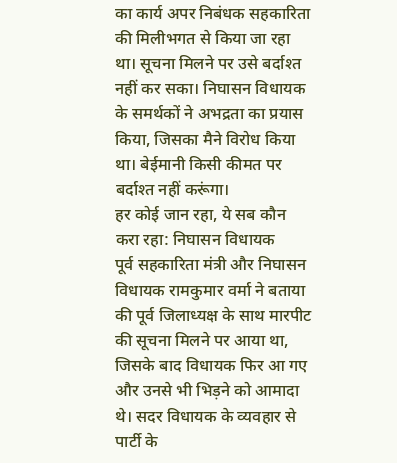का कार्य अपर निबंधक सहकारिता की मिलीभगत से किया जा रहा था। सूचना मिलने पर उसे बर्दाश्त नहीं कर सका। निघासन विधायक के समर्थकों ने अभद्रता का प्रयास किया, जिसका मैने विरोध किया था। बेईमानी किसी कीमत पर बर्दाश्त नहीं करूंगा।
हर कोई जान रहा, ये सब कौन
करा रहा: निघासन विधायक
पूर्व सहकारिता मंत्री और निघासन विधायक रामकुमार वर्मा ने बताया की पूर्व जिलाध्यक्ष के साथ मारपीट की सूचना मिलने पर आया था, जिसके बाद विधायक फिर आ गए और उनसे भी भिड़ने को आमादा थे। सदर विधायक के व्यवहार से पार्टी के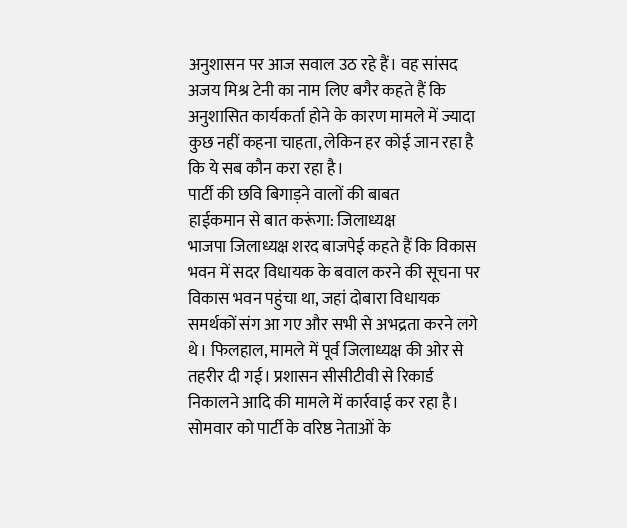अनुशासन पर आज सवाल उठ रहे हैं। वह सांसद अजय मिश्र टेनी का नाम लिए बगैर कहते हैं कि अनुशासित कार्यकर्ता होने के कारण मामले में ज्यादा कुछ नहीं कहना चाहता, लेकिन हर कोई जान रहा है कि ये सब कौन करा रहा है।
पार्टी की छवि बिगाड़ने वालों की बाबत
हाईकमान से बात करूंगा: जिलाध्यक्ष
भाजपा जिलाध्यक्ष शरद बाजपेई कहते हैं कि विकास भवन में सदर विधायक के बवाल करने की सूचना पर विकास भवन पहुंचा था, जहां दोबारा विधायक समर्थकों संग आ गए और सभी से अभद्रता करने लगे थे। फिलहाल, मामले में पूर्व जिलाध्यक्ष की ओर से तहरीर दी गई। प्रशासन सीसीटीवी से रिकार्ड निकालने आदि की मामले में कार्रवाई कर रहा है। सोमवार को पार्टी के वरिष्ठ नेताओं के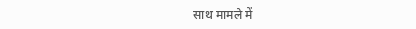साथ मामले में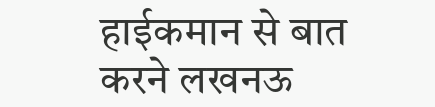हाईकमान से बात करने लखनऊ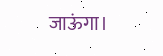जाऊंगा।